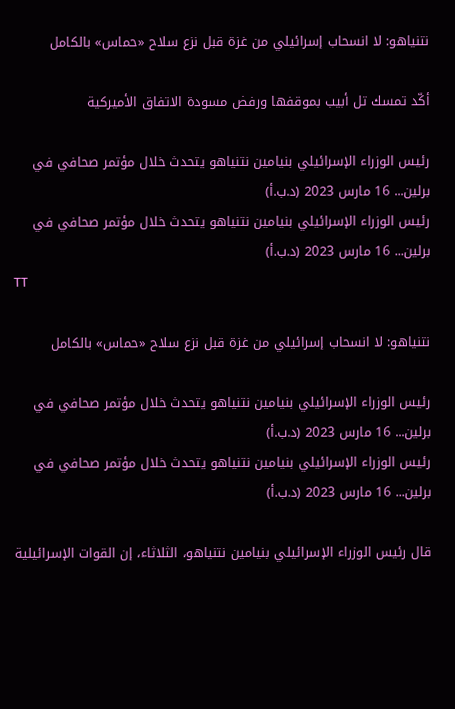نتنياهو: لا انسحاب إسرائيلي من غزة قبل نزع سلاح «حماس» بالكامل

أكّد تمسك تل أبيب بموقفها ورفض مسودة الاتفاق الأميركية

رئيس الوزراء الإسرائيلي بنيامين نتنياهو يتحدث خلال مؤتمر صحافي في برلين... 16 مارس 2023 (د.ب.أ)
رئيس الوزراء الإسرائيلي بنيامين نتنياهو يتحدث خلال مؤتمر صحافي في برلين... 16 مارس 2023 (د.ب.أ)
TT

نتنياهو: لا انسحاب إسرائيلي من غزة قبل نزع سلاح «حماس» بالكامل

رئيس الوزراء الإسرائيلي بنيامين نتنياهو يتحدث خلال مؤتمر صحافي في برلين... 16 مارس 2023 (د.ب.أ)
رئيس الوزراء الإسرائيلي بنيامين نتنياهو يتحدث خلال مؤتمر صحافي في برلين... 16 مارس 2023 (د.ب.أ)

قال رئيس الوزراء الإسرائيلي بنيامين نتنياهو، الثلاثاء، إن القوات الإسرائيلية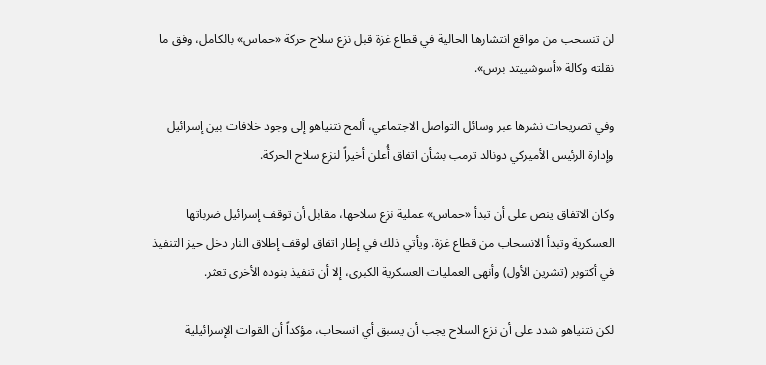لن تنسحب من مواقع انتشارها الحالية في قطاع غزة قبل نزع سلاح حركة «حماس» بالكامل، وفق ما نقلته وكالة «أسوشييتد برس».

وفي تصريحات نشرها عبر وسائل التواصل الاجتماعي، ألمح نتنياهو إلى وجود خلافات بين إسرائيل وإدارة الرئيس الأميركي دونالد ترمب بشأن اتفاق أُعلن أخيراً لنزع سلاح الحركة.

وكان الاتفاق ينص على أن تبدأ «حماس» عملية نزع سلاحها، مقابل أن توقف إسرائيل ضرباتها العسكرية وتبدأ الانسحاب من قطاع غزة. ويأتي ذلك في إطار اتفاق لوقف إطلاق النار دخل حيز التنفيذ في أكتوبر (تشرين الأول) وأنهى العمليات العسكرية الكبرى، إلا أن تنفيذ بنوده الأخرى تعثر.

لكن نتنياهو شدد على أن نزع السلاح يجب أن يسبق أي انسحاب، مؤكداً أن القوات الإسرائيلية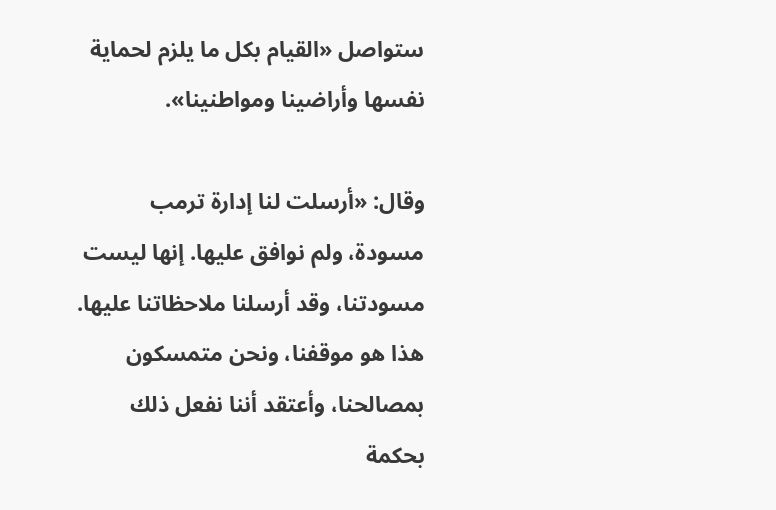ستواصل «القيام بكل ما يلزم لحماية نفسها وأراضينا ومواطنينا».

وقال: «أرسلت لنا إدارة ترمب مسودة، ولم نوافق عليها. إنها ليست مسودتنا، وقد أرسلنا ملاحظاتنا عليها. هذا هو موقفنا، ونحن متمسكون بمصالحنا، وأعتقد أننا نفعل ذلك بحكمة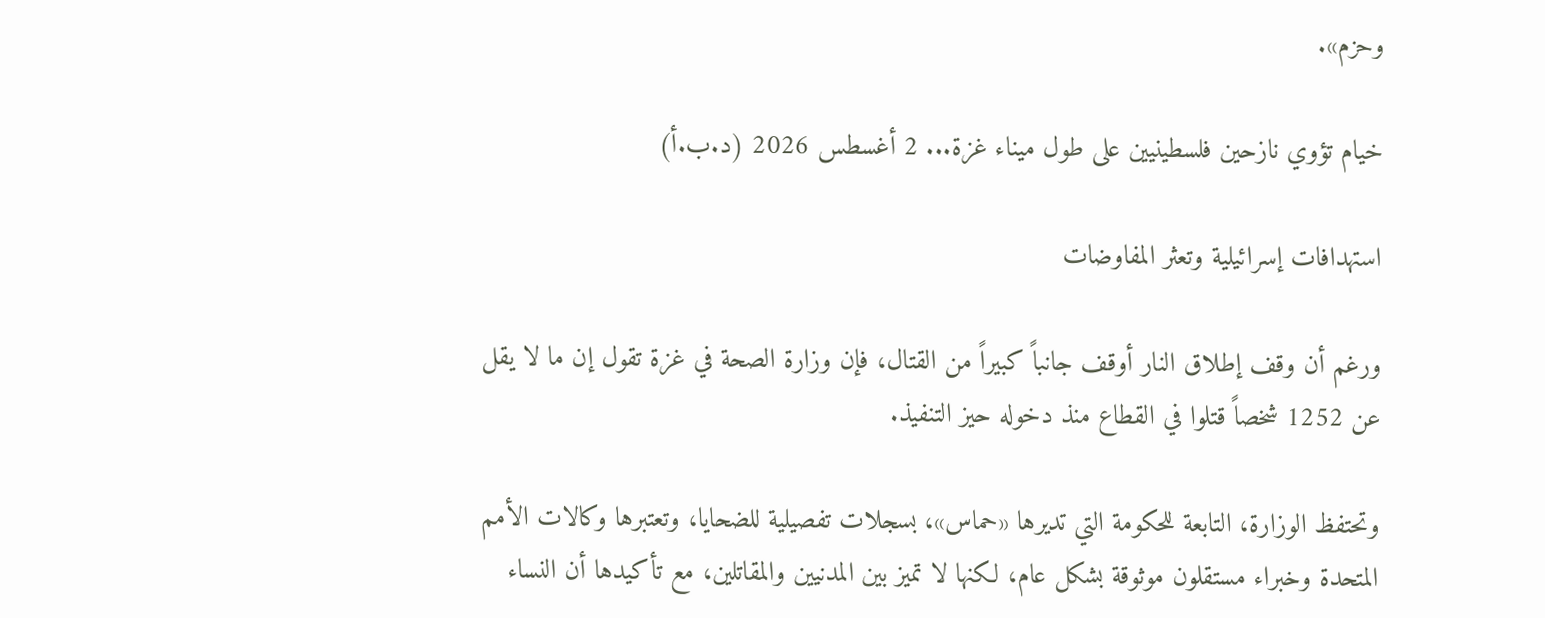وحزم».

خيام تؤوي نازحين فلسطينيين على طول ميناء غزة... 2 أغسطس 2026 (د.ب.أ)

استهدافات إسرائيلية وتعثر المفاوضات

ورغم أن وقف إطلاق النار أوقف جانباً كبيراً من القتال، فإن وزارة الصحة في غزة تقول إن ما لا يقل عن 1252 شخصاً قتلوا في القطاع منذ دخوله حيز التنفيذ.

وتحتفظ الوزارة، التابعة للحكومة التي تديرها «حماس»، بسجلات تفصيلية للضحايا، وتعتبرها وكالات الأمم المتحدة وخبراء مستقلون موثوقة بشكل عام، لكنها لا تميز بين المدنيين والمقاتلين، مع تأكيدها أن النساء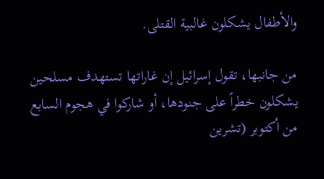والأطفال يشكلون غالبية القتلى.

من جانبها، تقول إسرائيل إن غاراتها تستهدف مسلحين يشكلون خطراً على جنودها، أو شاركوا في هجوم السابع من أكتوبر (تشرين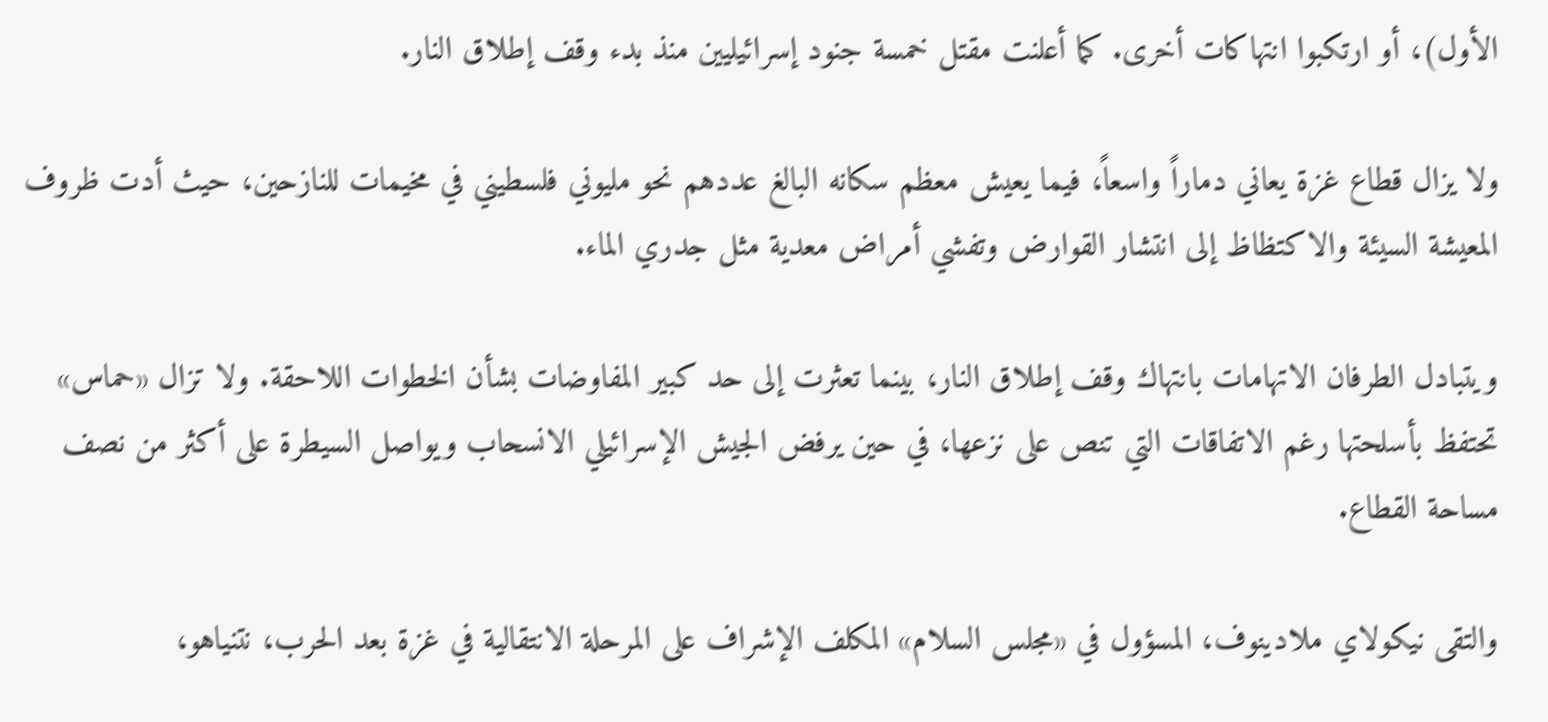الأول)، أو ارتكبوا انتهاكات أخرى. كما أعلنت مقتل خمسة جنود إسرائيليين منذ بدء وقف إطلاق النار.

ولا يزال قطاع غزة يعاني دماراً واسعاً، فيما يعيش معظم سكانه البالغ عددهم نحو مليوني فلسطيني في مخيمات للنازحين، حيث أدت ظروف المعيشة السيئة والاكتظاظ إلى انتشار القوارض وتفشي أمراض معدية مثل جدري الماء.

ويتبادل الطرفان الاتهامات بانتهاك وقف إطلاق النار، بينما تعثرت إلى حد كبير المفاوضات بشأن الخطوات اللاحقة. ولا تزال «حماس» تحتفظ بأسلحتها رغم الاتفاقات التي تنص على نزعها، في حين يرفض الجيش الإسرائيلي الانسحاب ويواصل السيطرة على أكثر من نصف مساحة القطاع.

والتقى نيكولاي ملادينوف، المسؤول في «مجلس السلام» المكلف الإشراف على المرحلة الانتقالية في غزة بعد الحرب، نتنياهو،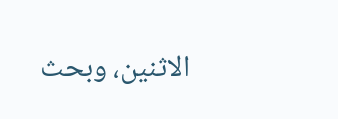الاثنين، وبحث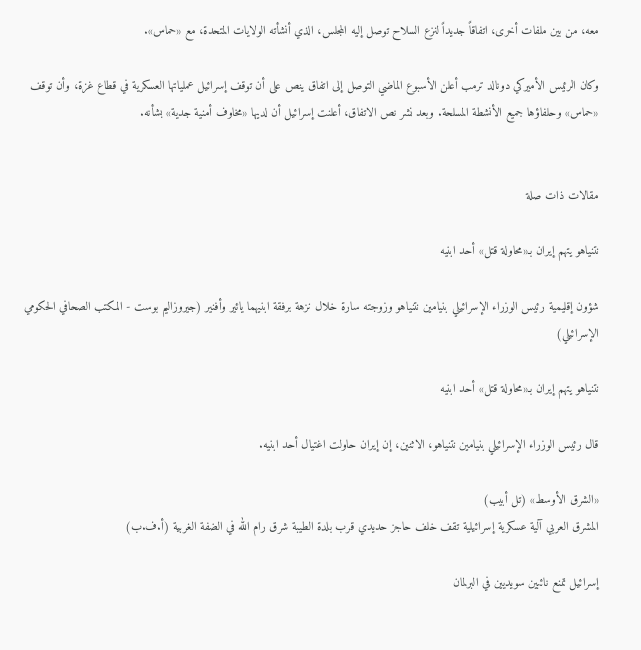معه، من بين ملفات أخرى، اتفاقاً جديداً لنزع السلاح توصل إليه المجلس، الذي أنشأته الولايات المتحدة، مع «حماس».

وكان الرئيس الأميركي دونالد ترمب أعلن الأسبوع الماضي التوصل إلى اتفاق ينص على أن توقف إسرائيل عملياتها العسكرية في قطاع غزة، وأن توقف «حماس» وحلفاؤها جميع الأنشطة المسلحة. وبعد نشر نص الاتفاق، أعلنت إسرائيل أن لديها «مخاوف أمنية جدية» بشأنه.


مقالات ذات صلة

نتنياهو يتهم إيران بـ«محاولة قتل» أحد ابنيه

شؤون إقليمية رئيس الوزراء الإسرائيلي بنيامين نتنياهو وزوجته سارة خلال نزهة برفقة ابنيهما يائير وأفنير (جيروزاليم بوست - المكتب الصحافي الحكومي الإسرائيلي)

نتنياهو يتهم إيران بـ«محاولة قتل» أحد ابنيه

قال رئيس الوزراء الإسرائيلي بنيامين نتنياهو، الاثنين، إن إيران حاولت اغتيال أحد ابنيه.

«الشرق الأوسط» (تل أبيب)
المشرق العربي آلية عسكرية إسرائيلية تقف خلف حاجز حديدي قرب بلدة الطيبة شرق رام الله في الضفة الغربية (أ.ف.ب)

إسرائيل تمنع نائبين سويديين في البرلمان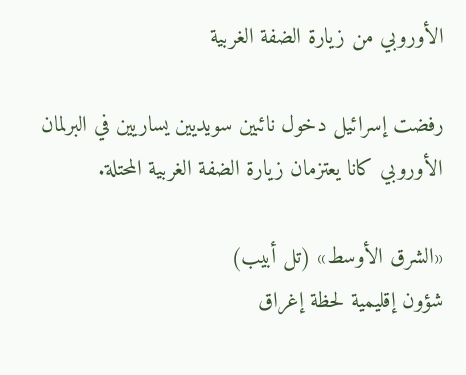الأوروبي من زيارة الضفة الغربية

رفضت إسرائيل دخول نائبين سويديين يساريين في البرلمان الأوروبي كانا يعتزمان زيارة الضفة الغربية المحتلة.

«الشرق الأوسط» (تل أبيب)
شؤون إقليمية لحظة إغراق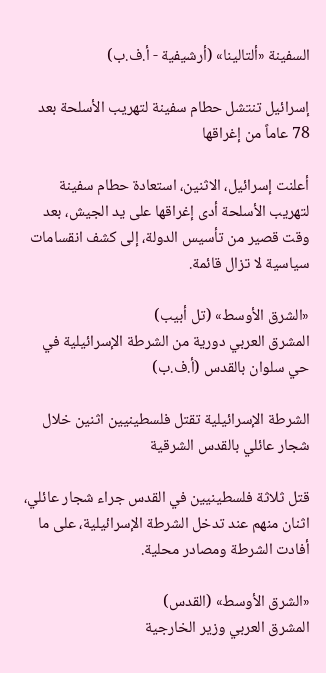السفينة «ألتالينا» (أرشيفية - أ.ف.ب)

إسرائيل تنتشل حطام سفينة لتهريب الأسلحة بعد 78 عاماً من إغراقها

أعلنت إسرائيل، الاثنين، استعادة حطام سفينة لتهريب الأسلحة أدى إغراقها على يد الجيش، بعد وقت قصير من تأسيس الدولة، إلى كشف انقسامات سياسية لا تزال قائمة.

«الشرق الأوسط» (تل أبيب)
المشرق العربي دورية من الشرطة الإسرائيلية في حي سلوان بالقدس (أ.ف.ب)

الشرطة الإسرائيلية تقتل فلسطينيين اثنين خلال شجار عائلي بالقدس الشرقية

قتل ثلاثة فلسطينيين في القدس جراء شجار عائلي، اثنان منهم عند تدخل الشرطة الإسرائيلية، على ما أفادت الشرطة ومصادر محلية.

«الشرق الأوسط» (القدس)
المشرق العربي وزير الخارجية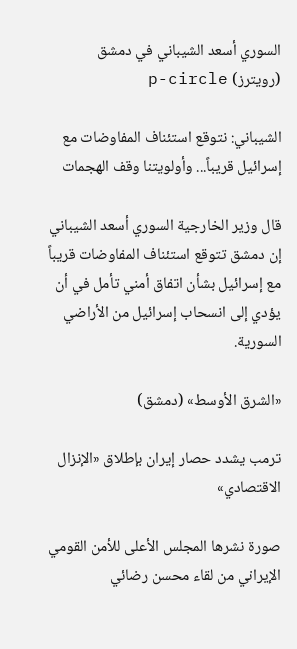السوري أسعد الشيباني في دمشق (رويترز) p-circle

الشيباني: نتوقع استئناف المفاوضات مع إسرائيل قريباً... وأولويتنا وقف الهجمات

قال وزير الخارجية السوري أسعد الشيباني إن دمشق تتوقع استئناف المفاوضات قريباً مع إسرائيل بشأن اتفاق أمني تأمل في أن يؤدي إلى انسحاب إسرائيل من الأراضي السورية.

«الشرق الأوسط» (دمشق)

ترمب يشدد حصار إيران بإطلاق «الإنزال الاقتصادي»

صورة نشرها المجلس الأعلى للأمن القومي الإيراني من لقاء محسن رضائي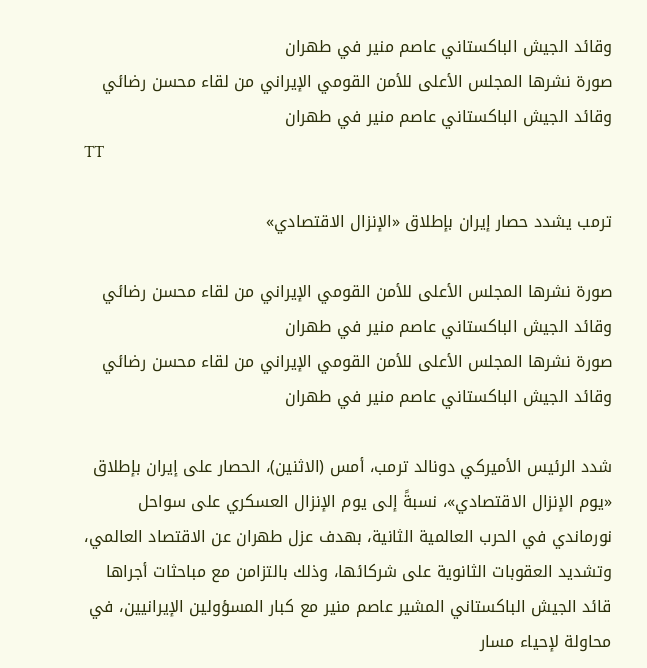وقائد الجيش الباكستاني عاصم منير في طهران
صورة نشرها المجلس الأعلى للأمن القومي الإيراني من لقاء محسن رضائي وقائد الجيش الباكستاني عاصم منير في طهران
TT

ترمب يشدد حصار إيران بإطلاق «الإنزال الاقتصادي»

صورة نشرها المجلس الأعلى للأمن القومي الإيراني من لقاء محسن رضائي وقائد الجيش الباكستاني عاصم منير في طهران
صورة نشرها المجلس الأعلى للأمن القومي الإيراني من لقاء محسن رضائي وقائد الجيش الباكستاني عاصم منير في طهران

شدد الرئيس الأميركي دونالد ترمب، أمس (الاثنين)، الحصار على إيران بإطلاق «يوم الإنزال الاقتصادي»، نسبةً إلى يوم الإنزال العسكري على سواحل نورماندي في الحرب العالمية الثانية، بهدف عزل طهران عن الاقتصاد العالمي، وتشديد العقوبات الثانوية على شركائها، وذلك بالتزامن مع مباحثات أجراها قائد الجيش الباكستاني المشير عاصم منير مع كبار المسؤولين الإيرانيين، في محاولة لإحياء مسار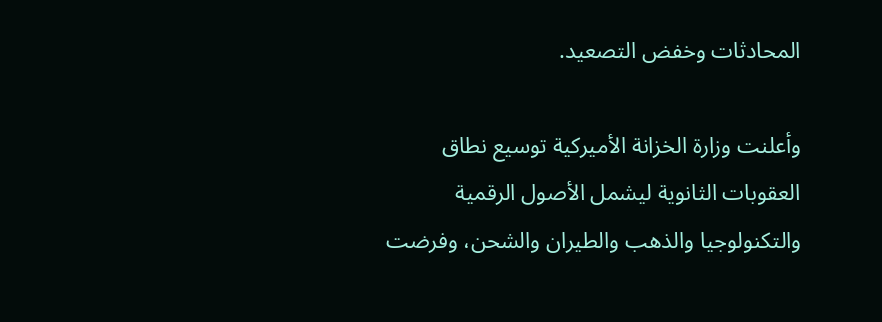المحادثات وخفض التصعيد.

وأعلنت وزارة الخزانة الأميركية توسيع نطاق العقوبات الثانوية ليشمل الأصول الرقمية والتكنولوجيا والذهب والطيران والشحن، وفرضت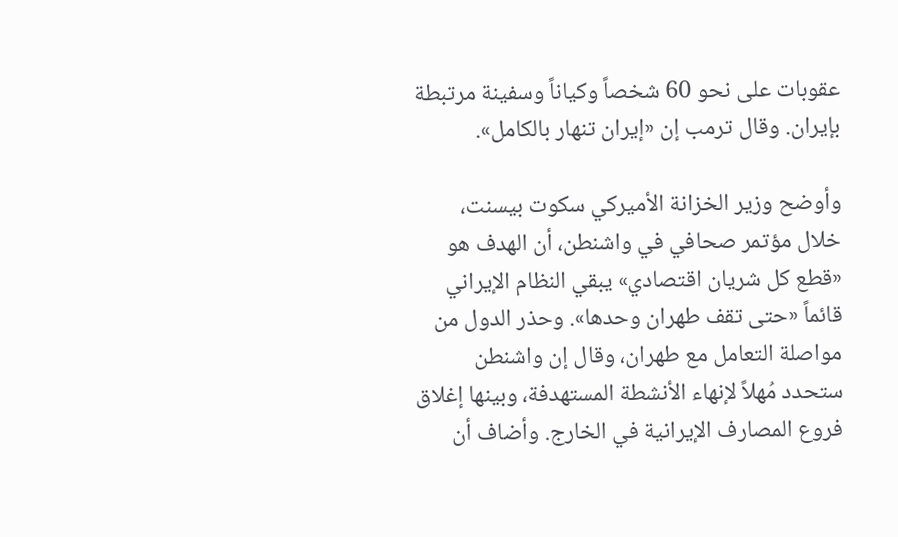عقوبات على نحو 60 شخصاً وكياناً وسفينة مرتبطة بإيران. وقال ترمب إن «إيران تنهار بالكامل».

وأوضح وزير الخزانة الأميركي سكوت بيسنت، خلال مؤتمر صحافي في واشنطن، أن الهدف هو «قطع كل شريان اقتصادي» يبقي النظام الإيراني قائماً «حتى تقف طهران وحدها». وحذر الدول من مواصلة التعامل مع طهران، وقال إن واشنطن ستحدد مُهلاً لإنهاء الأنشطة المستهدفة، وبينها إغلاق فروع المصارف الإيرانية في الخارج. وأضاف أن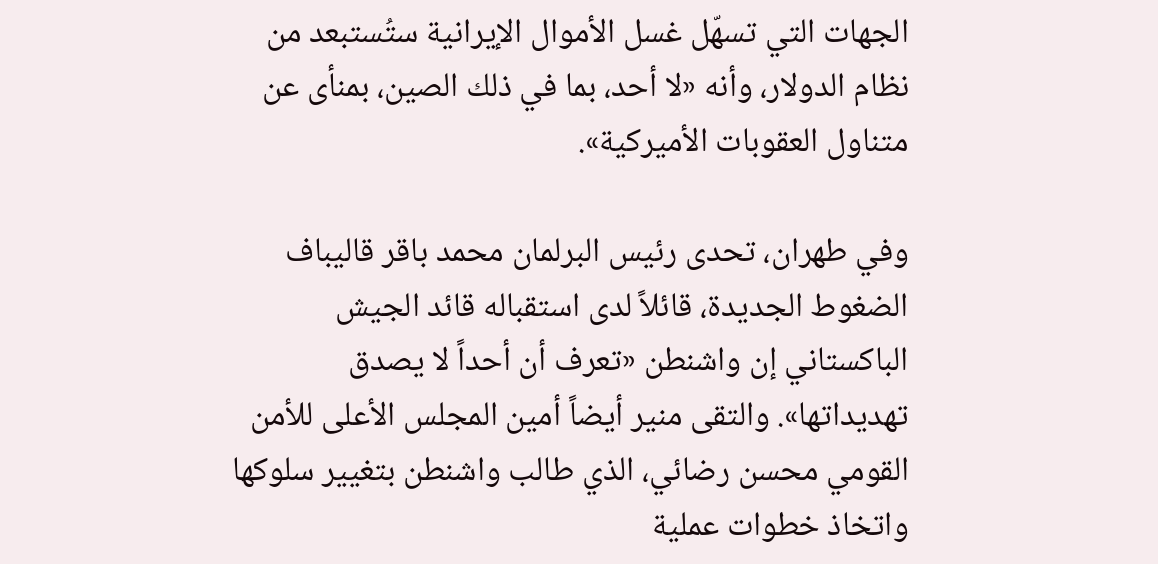الجهات التي تسهّل غسل الأموال الإيرانية ستُستبعد من نظام الدولار، وأنه «لا أحد، بما في ذلك الصين، بمنأى عن متناول العقوبات الأميركية».

وفي طهران، تحدى رئيس البرلمان محمد باقر قاليباف الضغوط الجديدة، قائلاً لدى استقباله قائد الجيش الباكستاني إن واشنطن «تعرف أن أحداً لا يصدق تهديداتها». والتقى منير أيضاً أمين المجلس الأعلى للأمن القومي محسن رضائي، الذي طالب واشنطن بتغيير سلوكها واتخاذ خطوات عملية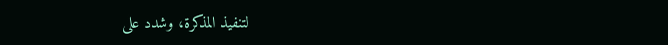لتنفيذ المذكرة، وشدد على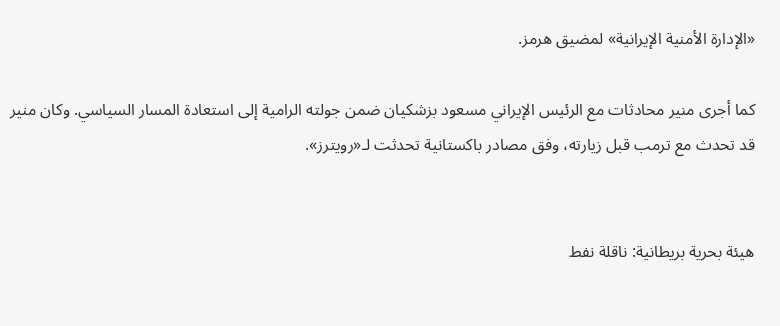«الإدارة الأمنية الإيرانية» لمضيق هرمز.

كما أجرى منير محادثات مع الرئيس الإيراني مسعود بزشكيان ضمن جولته الرامية إلى استعادة المسار السياسي. وكان منير قد تحدث مع ترمب قبل زيارته، وفق مصادر باكستانية تحدثت لـ«رويترز».


هيئة بحرية بريطانية: ناقلة نفط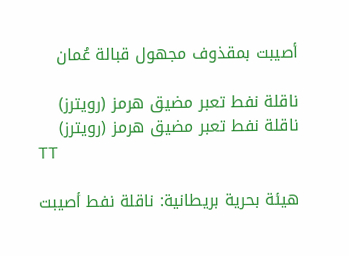أصيبت بمقذوف مجهول قبالة عُمان

ناقلة نفط تعبر مضيق هرمز (رويترز)
ناقلة نفط تعبر مضيق هرمز (رويترز)
TT

هيئة بحرية بريطانية: ناقلة نفط أصيبت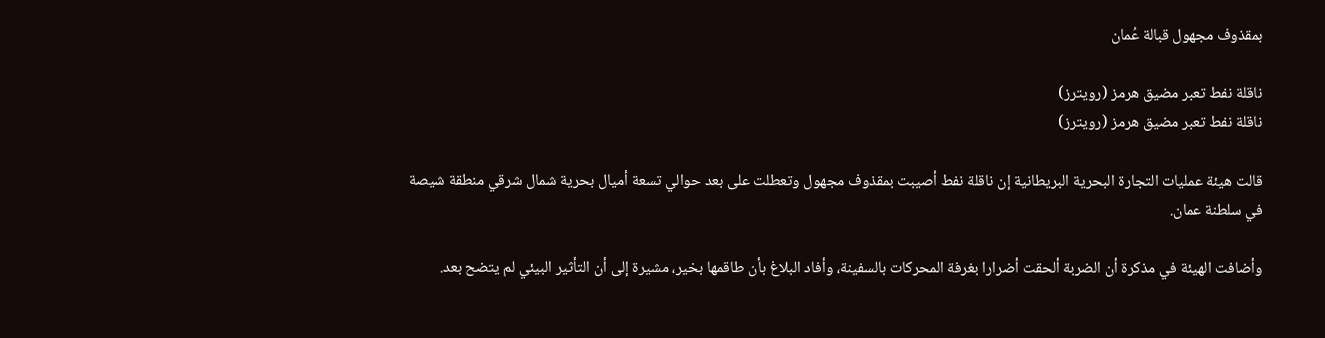بمقذوف مجهول قبالة عُمان

ناقلة نفط تعبر مضيق هرمز (رويترز)
ناقلة نفط تعبر مضيق هرمز (رويترز)

قالت هيئة عمليات التجارة البحرية البريطانية إن ناقلة نفط أصيبت ‌بمقذوف ‌مجهول وتعطلت ‌على بعد حوالي تسعة أميال بحرية شمال شرقي منطقة شيصة في سلطنة ‌عمان.

وأضافت الهيئة ‌في مذكرة ‌أن ‌الضربة ألحقت أضرارا بغرفة المحركات بالسفينة، ‌وأفاد البلاغ بأن طاقمها بخير، مشيرة إلى أن التأثير البيئي لم يتضح بعد.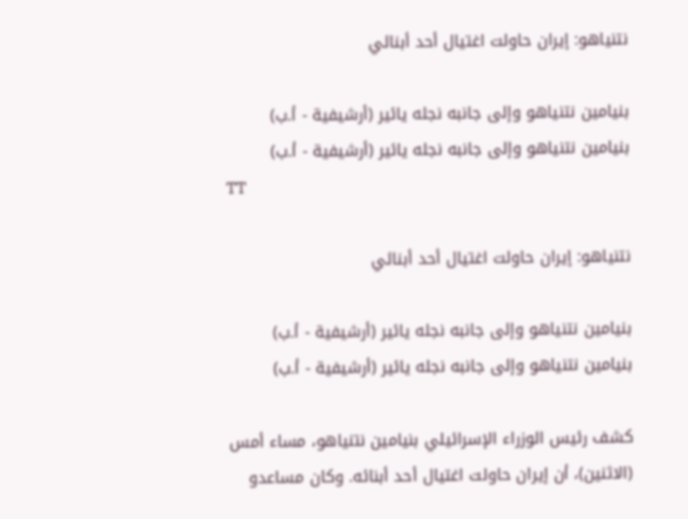نتنياهو: إيران حاولت اغتيال أحد أبنائي

بنيامين نتنياهو وإلى جانبه نجله يائير (أرشيفية - أ.ب)
بنيامين نتنياهو وإلى جانبه نجله يائير (أرشيفية - أ.ب)
TT

نتنياهو: إيران حاولت اغتيال أحد أبنائي

بنيامين نتنياهو وإلى جانبه نجله يائير (أرشيفية - أ.ب)
بنيامين نتنياهو وإلى جانبه نجله يائير (أرشيفية - أ.ب)

كشف رئيس الوزراء الإسرائيلي بنيامين نتنياهو، مساء أمس (الاثنين)، أن إيران حاولت اغتيال أحد أبنائه. وكان مساعدو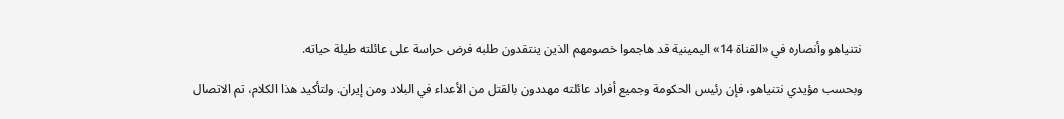نتنياهو وأنصاره في «القناة 14» اليمينية قد هاجموا خصومهم الذين ينتقدون طلبه فرض حراسة على عائلته طيلة حياته.

وبحسب مؤيدي نتنياهو، فإن رئيس الحكومة وجميع أفراد عائلته مهددون بالقتل من الأعداء في البلاد ومن إيران. ولتأكيد هذا الكلام، تم الاتصال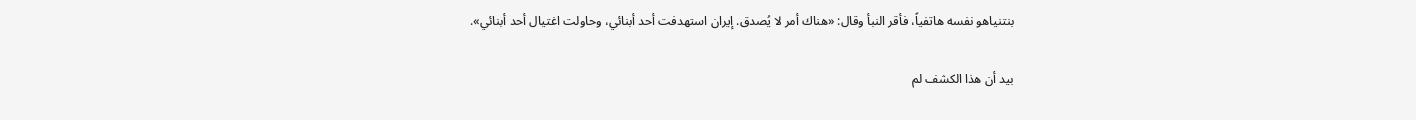بنتنياهو نفسه هاتفياً، فأقر النبأ وقال: «هناك أمر لا يُصدق. إيران استهدفت أحد أبنائي، وحاولت اغتيال أحد أبنائي».

بيد أن هذا الكشف لم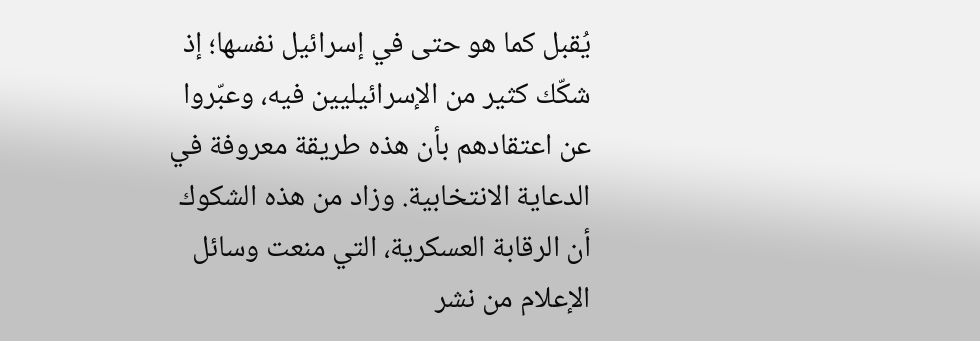يُقبل كما هو حتى في إسرائيل نفسها؛ إذ شكّك كثير من الإسرائيليين فيه، وعبّروا عن اعتقادهم بأن هذه طريقة معروفة في الدعاية الانتخابية. وزاد من هذه الشكوك أن الرقابة العسكرية، التي منعت وسائل الإعلام من نشر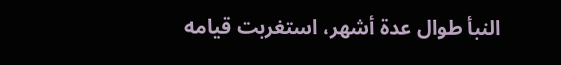النبأ طوال عدة أشهر، استغربت قيامه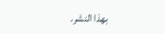بهذا النشر.